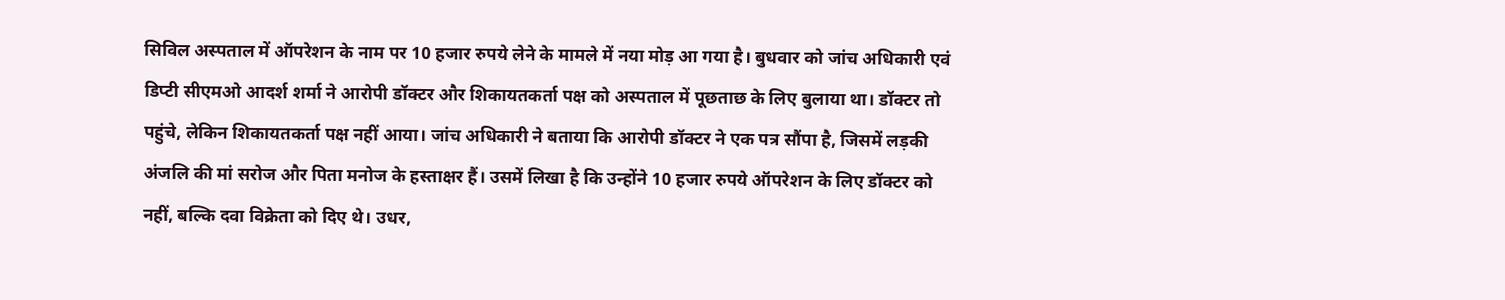सिविल अस्पताल में ऑपरेशन के नाम पर 10 हजार रुपये लेने के मामले में नया मोड़ आ गया है। बुधवार को जांच अधिकारी एवं डिप्टी सीएमओ आदर्श शर्मा ने आरोपी डॉक्टर और शिकायतकर्ता पक्ष को अस्पताल में पूछताछ के लिए बुलाया था। डॉक्टर तो पहुंचे, लेकिन शिकायतकर्ता पक्ष नहीं आया। जांच अधिकारी ने बताया कि आरोपी डॉक्टर ने एक पत्र सौंपा है, जिसमें लड़की अंजलि की मां सरोज और पिता मनोज के हस्ताक्षर हैं। उसमें लिखा है कि उन्होंने 10 हजार रुपये ऑपरेशन के लिए डॉक्टर को नहीं, बल्कि दवा विक्रेता को दिए थे। उधर,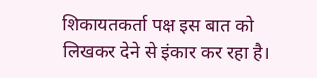शिकायतकर्ता पक्ष इस बात को लिखकर देने से इंकार कर रहा है।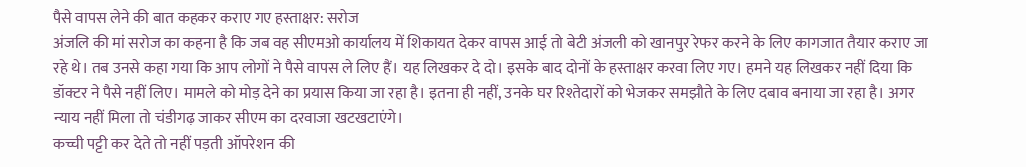पैसे वापस लेने की बात कहकर कराए गए हस्ताक्षर: सरोज
अंजलि की मां सरोज का कहना है कि जब वह सीएमओ कार्यालय में शिकायत देकर वापस आई तो बेटी अंजली को खानपुर रेफर करने के लिए कागजात तैयार कराए जा रहे थे। तब उनसे कहा गया कि आप लोगों ने पैसे वापस ले लिए हैं। यह लिखकर दे दो। इसके बाद दोनों के हस्ताक्षर करवा लिए गए। हमने यह लिखकर नहीं दिया कि डॉक्टर ने पैसे नहीं लिए। मामले को मोड़ देने का प्रयास किया जा रहा है। इतना ही नहीं, उनके घर रिश्तेदारों को भेजकर समझौते के लिए दबाव बनाया जा रहा है। अगर न्याय नहीं मिला तो चंडीगढ़ जाकर सीएम का दरवाजा खटखटाएंगे।
कच्ची पट्टी कर देते तो नहीं पड़ती ऑपरेशन की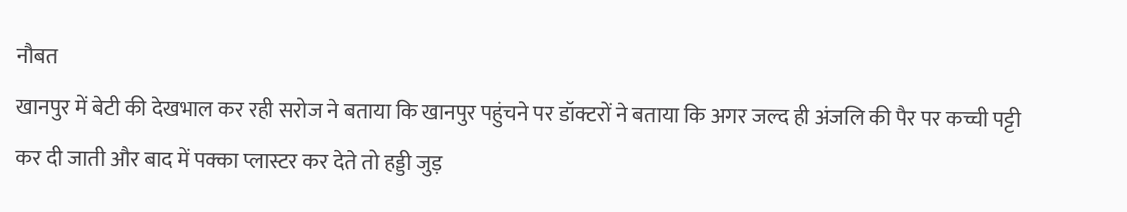नौबत
खानपुर में बेटी की देखभाल कर रही सरोज ने बताया कि खानपुर पहुंचने पर डॉक्टरों ने बताया कि अगर जल्द ही अंजलि की पैर पर कच्ची पट्टी कर दी जाती और बाद में पक्का प्लास्टर कर देते तो हड्डी जुड़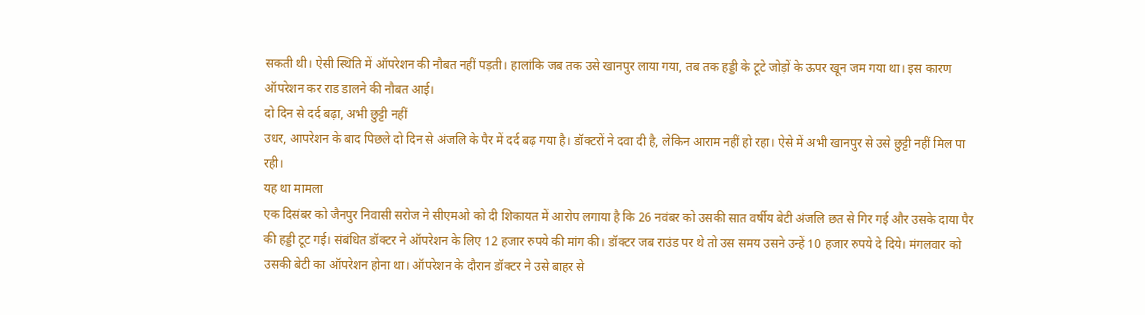सकती थी। ऐसी स्थिति में ऑपरेशन की नौबत नहीं पड़ती। हालांकि जब तक उसे खानपुर लाया गया, तब तक हड्डी के टूटे जोड़ों के ऊपर खून जम गया था। इस कारण ऑपरेशन कर राड डालने की नौबत आई।
दो दिन से दर्द बढ़ा, अभी छुट्टी नहीं
उधर, आपरेशन के बाद पिछले दो दिन से अंजलि के पैर में दर्द बढ़ गया है। डॉक्टरों ने दवा दी है, लेकिन आराम नहीं हो रहा। ऐसे में अभी खानपुर से उसे छुट्टी नहीं मिल पा रही।
यह था मामला
एक दिसंबर को जैनपुर निवासी सरोज ने सीएमओ को दी शिकायत में आरोप लगाया है कि 26 नवंबर को उसकी सात वर्षीय बेटी अंजलि छत से गिर गई और उसके दाया पैर की हड्डी टूट गई। संबंधित डॉक्टर ने ऑपरेशन के लिए 12 हजार रुपये की मांग की। डॉक्टर जब राउंड पर थे तो उस समय उसने उन्हें 10 हजार रुपये दे दिये। मंगलवार को उसकी बेटी का ऑपरेशन होना था। ऑपरेशन के दौरान डॉक्टर ने उसे बाहर से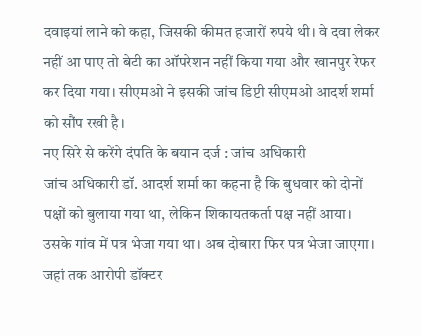दवाइयां लाने को कहा, जिसकी कीमत हजारों रुपये थी। वे दवा लेकर नहीं आ पाए तो बेटी का ऑपरेशन नहीं किया गया और खानपुर रेफर कर दिया गया। सीएमओ ने इसकी जांच डिप्टी सीएमओ आदर्श शर्मा को सौंप रखी है।
नए सिरे से करेंगे दंपति के बयान दर्ज : जांच अधिकारी
जांच अधिकारी डॉ. आदर्श शर्मा का कहना है कि बुधवार को दोनों पक्षों को बुलाया गया था, लेकिन शिकायतकर्ता पक्ष नहीं आया। उसके गांव में पत्र भेजा गया था। अब दोबारा फिर पत्र भेजा जाएगा। जहां तक आरोपी डॉक्टर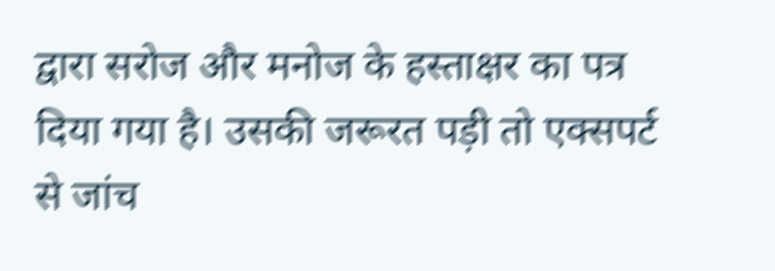द्वारा सरोज और मनोज के हस्ताक्षर का पत्र दिया गया है। उसकी जरूरत पड़ी तो एक्सपर्ट से जांच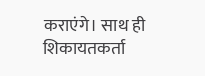कराएंगे। साथ ही शिकायतकर्ता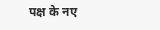पक्ष के नए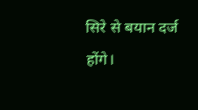सिरे से बयान दर्ज होंगे।